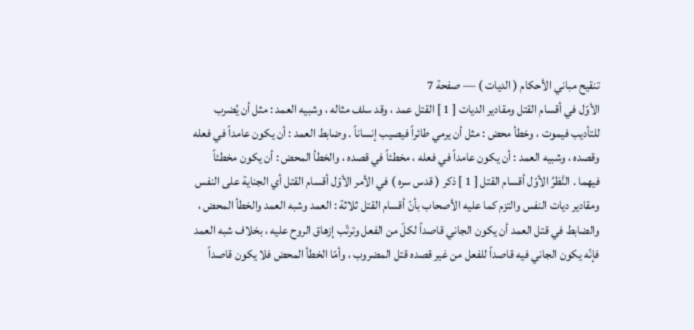تنقيح مباني الأحكام ( الديات ) — صفحة 7
الأوّل في أقسام القتل ومقادير الديات [ 1 ] القتل عمد ، وقد سلف مثاله ، وشبيه العمد : مثل أن يُضرب للتأديب فيموت ، وخطأ محض : مثل أن يرمي طائراً فيصيب إنساناً . وضابط العمد : أن يكون عامداً في فعله وقصده ، وشبيه العمد : أن يكون عامداً في فعله ، مخطئاً في قصده ، والخطأ المحض : أن يكون مخطئاً فيهما . النَّظرُ الأوّل أقسام القتل [ 1 ] ذكر ( قدس سره ) في الأمر الأوّل أقسام القتل أي الجناية على النفس ومقادير ديات النفس والتزم كما عليه الأصحاب بأنّ أقسام القتل ثلاثة : العمد وشبه العمد والخطأ المحض ، والضابط في قتل العمد أن يكون الجاني قاصداً لكلّ من الفعل وترتّب إزهاق الروح عليه ، بخلاف شبه العمد فإنّه يكون الجاني فيه قاصداً للفعل من غير قصده قتل المضروب ، وأمّا الخطأ المحض فلا يكون قاصداً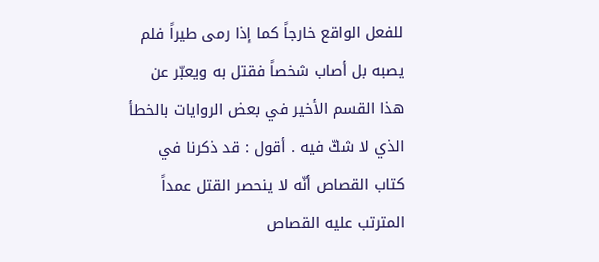للفعل الواقع خارجاً كما إذا رمى طيراً فلم يصبه بل أصاب شخصاً فقتل به ويعبّر عن هذا القسم الأخير في بعض الروايات بالخطأ الذي لا شكّ فيه . أقول : قد ذكرنا في كتاب القصاص أنّه لا ينحصر القتل عمداً المترتب عليه القصاص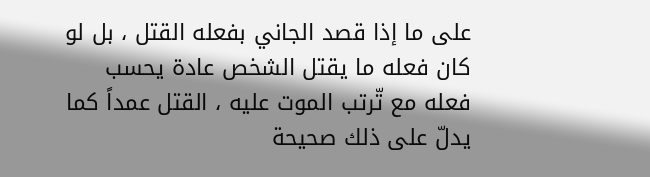على ما إذا قصد الجاني بفعله القتل ، بل لو كان فعله ما يقتل الشخص عادة يحسب فعله مع تّرتب الموت عليه ، القتل عمداً كما يدلّ على ذلك صحيحة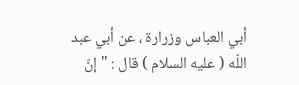أبي العباس وزرارة ، عن أبي عبد اللّه ( عليه السلام ) قال : " إنّ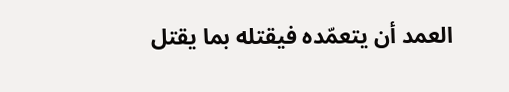العمد أن يتعمّده فيقتله بما يقتل